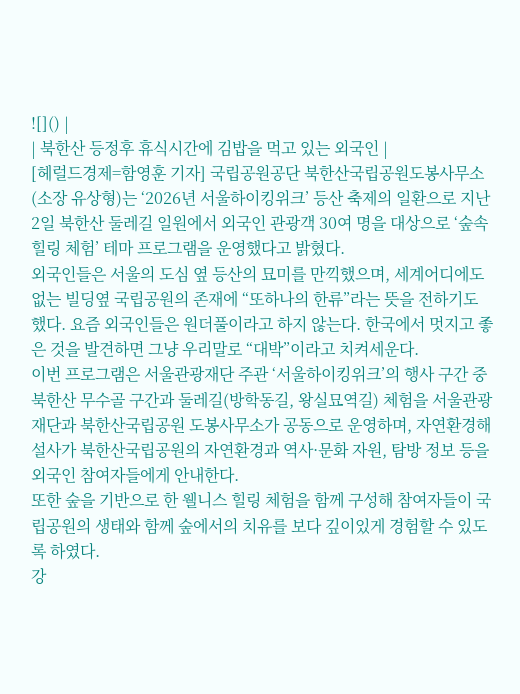![]() |
| 북한산 등정후 휴식시간에 김밥을 먹고 있는 외국인 |
[헤럴드경제=함영훈 기자] 국립공원공단 북한산국립공원도봉사무소(소장 유상형)는 ‘2026년 서울하이킹위크’ 등산 축제의 일환으로 지난 2일 북한산 둘레길 일원에서 외국인 관광객 30여 명을 대상으로 ‘숲속 힐링 체험’ 테마 프로그램을 운영했다고 밝혔다.
외국인들은 서울의 도심 옆 등산의 묘미를 만끽했으며, 세계어디에도 없는 빌딩옆 국립공원의 존재에 “또하나의 한류”라는 뜻을 전하기도 했다. 요즘 외국인들은 원더풀이라고 하지 않는다. 한국에서 멋지고 좋은 것을 발견하면 그냥 우리말로 “대박”이라고 치켜세운다.
이번 프로그램은 서울관광재단 주관 ‘서울하이킹위크’의 행사 구간 중 북한산 무수골 구간과 둘레길(방학동길, 왕실묘역길) 체험을 서울관광재단과 북한산국립공원 도봉사무소가 공동으로 운영하며, 자연환경해설사가 북한산국립공원의 자연환경과 역사·문화 자원, 탐방 정보 등을 외국인 참여자들에게 안내한다.
또한 숲을 기반으로 한 웰니스 힐링 체험을 함께 구성해 참여자들이 국립공원의 생태와 함께 숲에서의 치유를 보다 깊이있게 경험할 수 있도록 하였다.
강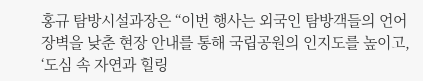홍규 탐방시설과장은 “이번 행사는 외국인 탐방객들의 언어 장벽을 낮춘 현장 안내를 통해 국립공원의 인지도를 높이고, ‘도심 속 자연과 힐링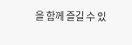을 함께 즐길 수 있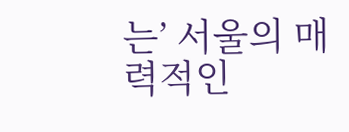는’ 서울의 매력적인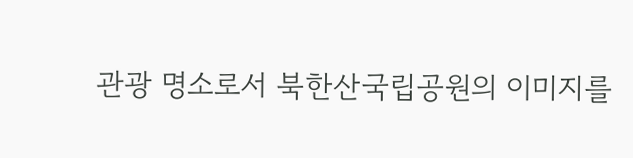관광 명소로서 북한산국립공원의 이미지를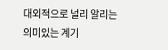대외적으로 널리 알리는 의미있는 계기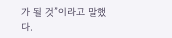가 될 것”이라고 말했다.